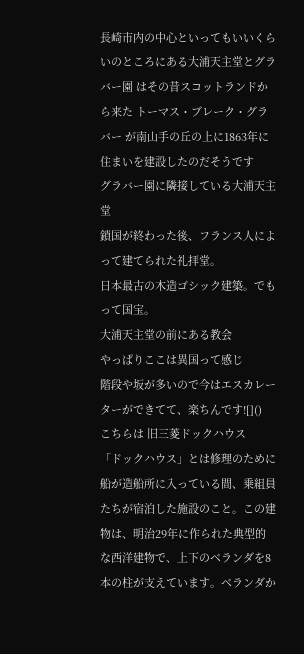長崎市内の中心といってもいいくらいのところにある大浦天主堂とグラバー園 はその昔スコットランドから来た トーマス・ブレーク・グラバー が南山手の丘の上に1863年に住まいを建設したのだそうです
グラバー園に隣接している大浦天主堂
鎖国が終わった後、フランス人によって建てられた礼拝堂。
日本最古の木造ゴシック建築。でもって国宝。
大浦天主堂の前にある教会
やっぱりここは異国って感じ
階段や坂が多いので今はエスカレーターができてて、楽ちんです![]()
こちらは 旧三菱ドックハウス
「ドックハウス」とは修理のために船が造船所に入っている間、乗組員たちが宿泊した施設のこと。この建物は、明治29年に作られた典型的な西洋建物で、上下のベランダを8本の柱が支えています。ベランダか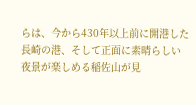らは、今から430年以上前に開港した長崎の港、そして正面に素晴らしい夜景が楽しめる稲佐山が見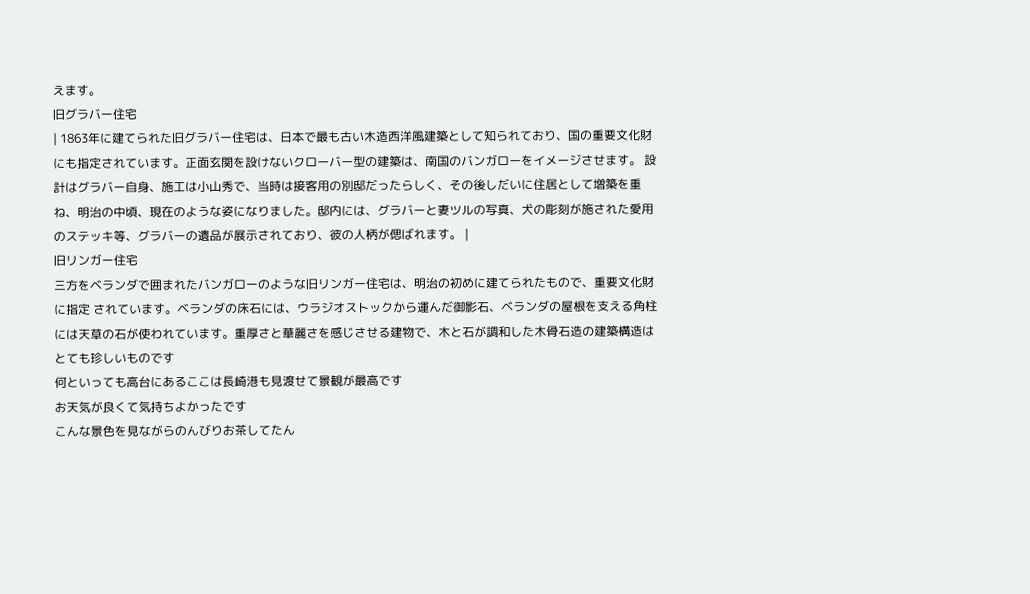えます。
旧グラバー住宅
| 1863年に建てられた旧グラバー住宅は、日本で最も古い木造西洋風建築として知られており、国の重要文化財にも指定されています。正面玄関を設けないクローバー型の建築は、南国のバンガローをイメージさせます。 設計はグラバー自身、施工は小山秀で、当時は接客用の別邸だったらしく、その後しだいに住居として増築を重ね、明治の中頃、現在のような姿になりました。邸内には、グラバーと妻ツルの写真、犬の彫刻が施された愛用のステッキ等、グラバーの遺品が展示されており、彼の人柄が偲ばれます。 |
旧リンガー住宅
三方をベランダで囲まれたバンガローのような旧リンガー住宅は、明治の初めに建てられたもので、重要文化財に指定 されています。ベランダの床石には、ウラジオストックから運んだ御影石、ベランダの屋根を支える角柱には天草の石が使われています。重厚さと華麗さを感じさせる建物で、木と石が調和した木骨石造の建築構造はとても珍しいものです
何といっても高台にあるここは長崎港も見渡せて景観が最高です
お天気が良くて気持ちよかったです
こんな景色を見ながらのんびりお茶してたん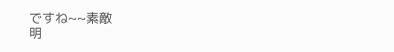ですね~~素敵
明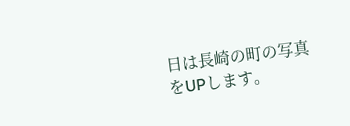日は長崎の町の写真をUPします。